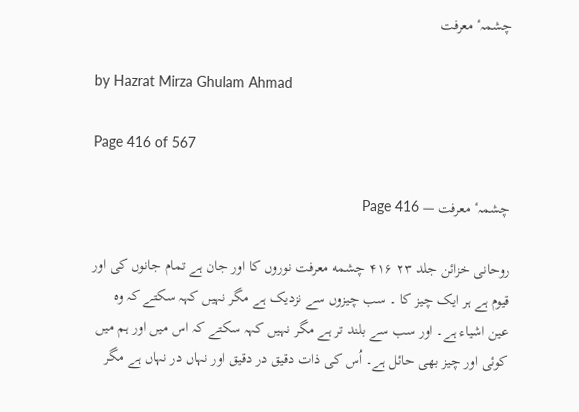چشمہٴ معرفت

by Hazrat Mirza Ghulam Ahmad

Page 416 of 567

چشمہٴ معرفت — Page 416

روحانی خزائن جلد ۲۳ ۴۱۶ چشمه معرفت نوروں کا اور جان ہے تمام جانوں کی اور قیوم ہے ہر ایک چیز کا ۔ سب چیزوں سے نزدیک ہے مگر نہیں کہہ سکتے کہ وہ عین اشیاء ہے۔ اور سب سے بلند تر ہے مگر نہیں کہہ سکتے کہ اس میں اور ہم میں کوئی اور چیز بھی حائل ہے۔ اُس کی ذات دقیق در دقیق اور نہاں در نہاں ہے مگر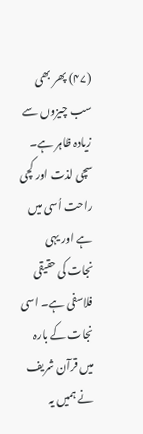(۴۷) پھر بھی سب چیزوں سے زیادہ ظاہر ہے۔ سچی لذت اور کچی راحت اُسی میں ہے اور یہی نجات کی حقیقی فلاسفی ہے۔ اسی نجات کے بارہ میں قرآن شریف نے ہمیں یہ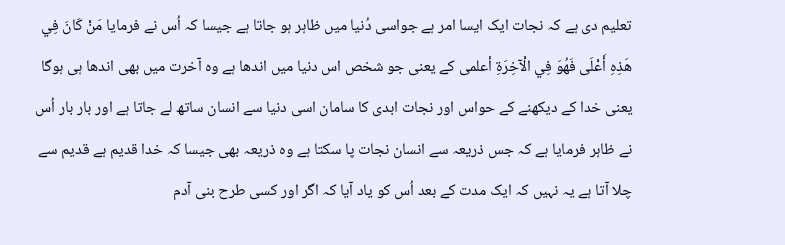تعلیم دی ہے کہ نجات ایک ایسا امر ہے جواسی دُنیا میں ظاہر ہو جاتا ہے جیسا کہ اُس نے فرمایا مَنْ كَانَ فِي هَذِهِ أَعْلَى فَهُوَ فِي الْآخِرَةِ أعلمی کے یعنی جو شخص اس دنیا میں اندھا ہے وہ آخرت میں بھی اندھا ہی ہوگا یعنی خدا کے دیکھنے کے حواس اور نجات ابدی کا سامان اسی دنیا سے انسان ساتھ لے جاتا ہے اور بار بار اُس نے ظاہر فرمایا ہے کہ جس ذریعہ سے انسان نجات پا سکتا ہے وہ ذریعہ بھی جیسا کہ خدا قدیم ہے قدیم سے چلا آتا ہے یہ نہیں کہ ایک مدت کے بعد اُس کو یاد آیا کہ اگر اور کسی طرح بنی آدم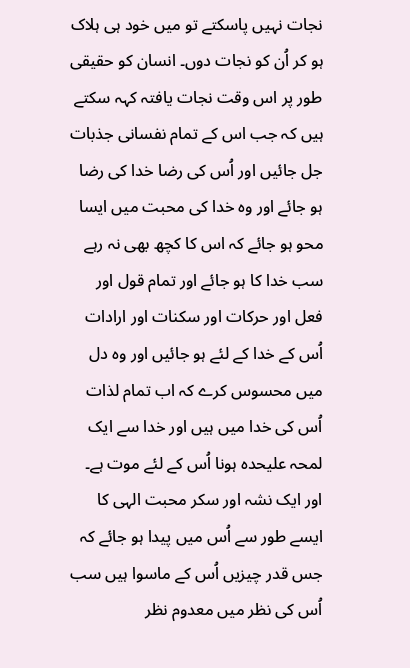نجات نہیں پاسکتے تو میں خود ہی ہلاک ہو کر اُن کو نجات دوں۔ انسان کو حقیقی طور پر اس وقت نجات یافتہ کہہ سکتے ہیں کہ جب اس کے تمام نفسانی جذبات جل جائیں اور اُس کی رضا خدا کی رضا ہو جائے اور وہ خدا کی محبت میں ایسا محو ہو جائے کہ اس کا کچھ بھی نہ رہے سب خدا کا ہو جائے اور تمام قول اور فعل اور حرکات اور سکنات اور ارادات اُس کے خدا کے لئے ہو جائیں اور وہ دل میں محسوس کرے کہ اب تمام لذات اُس کی خدا میں ہیں اور خدا سے ایک لمحہ علیحدہ ہونا اُس کے لئے موت ہے۔ اور ایک نشہ اور سکر محبت الہی کا ایسے طور سے اُس میں پیدا ہو جائے کہ جس قدر چیزیں اُس کے ماسوا ہیں سب اُس کی نظر میں معدوم نظر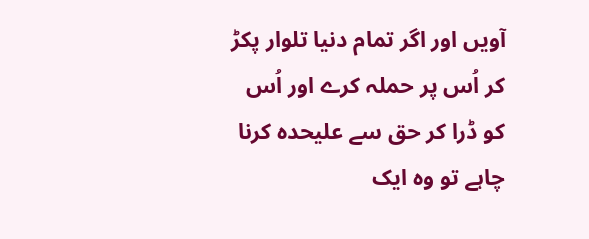آویں اور اگر تمام دنیا تلوار پکڑ کر اُس پر حملہ کرے اور اُس کو ڈرا کر حق سے علیحدہ کرنا چاہے تو وہ ایک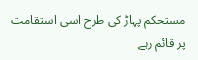مستحکم پہاڑ کی طرح اسی استقامت پر قائم رہے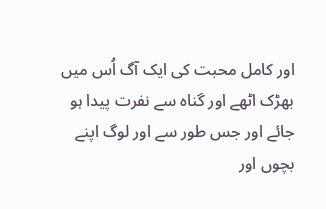اور کامل محبت کی ایک آگ اُس میں بھڑک اٹھے اور گناہ سے نفرت پیدا ہو جائے اور جس طور سے اور لوگ اپنے بچوں اور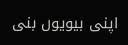اپنی بیویوں بنی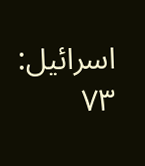اسرائیل: ۷۳